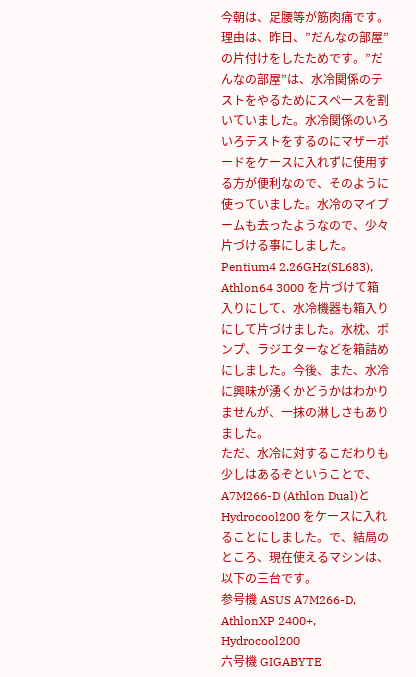今朝は、足腰等が筋肉痛です。理由は、昨日、”だんなの部屋”の片付けをしたためです。”だんなの部屋”は、水冷関係のテストをやるためにスペースを割いていました。水冷関係のいろいろテストをするのにマザーボードをケースに入れずに使用する方が便利なので、そのように使っていました。水冷のマイブームも去ったようなので、少々片づける事にしました。
Pentium4 2.26GHz(SL683), Athlon64 3000 を片づけて箱入りにして、水冷機器も箱入りにして片づけました。水枕、ポンプ、ラジエターなどを箱詰めにしました。今後、また、水冷に興味が湧くかどうかはわかりませんが、一抹の淋しさもありました。
ただ、水冷に対するこだわりも少しはあるぞということで、A7M266-D (Athlon Dual)とHydrocool200 をケースに入れることにしました。で、結局のところ、現在使えるマシンは、以下の三台です。
参号機 ASUS A7M266-D, AthlonXP 2400+, Hydrocool200
六号機 GIGABYTE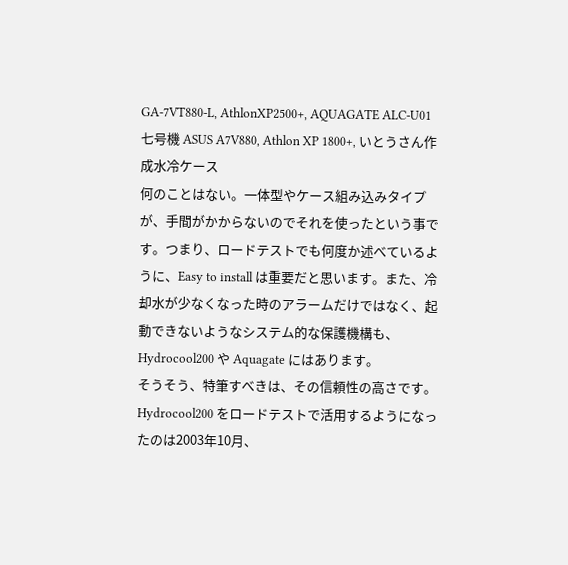GA-7VT880-L, AthlonXP2500+, AQUAGATE ALC-U01
七号機 ASUS A7V880, Athlon XP 1800+, いとうさん作成水冷ケース
何のことはない。一体型やケース組み込みタイプが、手間がかからないのでそれを使ったという事です。つまり、ロードテストでも何度か述べているように、Easy to install は重要だと思います。また、冷却水が少なくなった時のアラームだけではなく、起動できないようなシステム的な保護機構も、Hydrocool200 や Aquagate にはあります。
そうそう、特筆すべきは、その信頼性の高さです。Hydrocool200 をロードテストで活用するようになったのは2003年10月、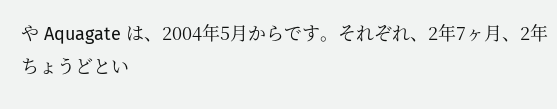や Aquagate は、2004年5月からです。それぞれ、2年7ヶ月、2年ちょうどとい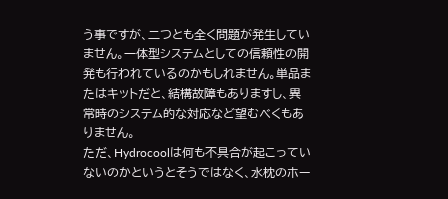う事ですが、二つとも全く問題が発生していません。一体型システムとしての信頼性の開発も行われているのかもしれません。単品またはキットだと、結構故障もありますし、異常時のシステム的な対応など望むべくもありません。
ただ、Hydrocoolは何も不具合が起こっていないのかというとそうではなく、水枕のホー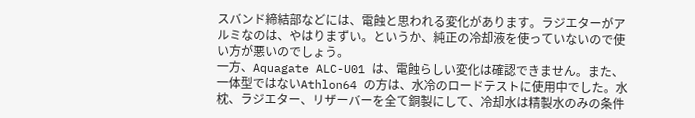スバンド締結部などには、電蝕と思われる変化があります。ラジエターがアルミなのは、やはりまずい。というか、純正の冷却液を使っていないので使い方が悪いのでしょう。
一方、Aquagate ALC-U01 は、電蝕らしい変化は確認できません。また、一体型ではないAthlon64 の方は、水冷のロードテストに使用中でした。水枕、ラジエター、リザーバーを全て銅製にして、冷却水は精製水のみの条件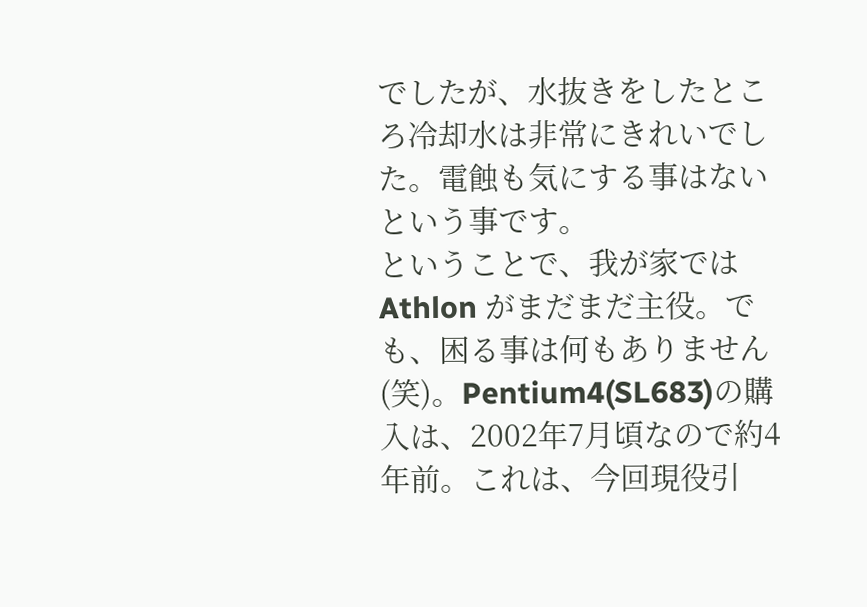でしたが、水抜きをしたところ冷却水は非常にきれいでした。電蝕も気にする事はないという事です。
ということで、我が家では Athlon がまだまだ主役。でも、困る事は何もありません(笑)。Pentium4(SL683)の購入は、2002年7月頃なので約4年前。これは、今回現役引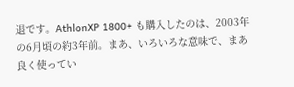退です。AthlonXP 1800+ も購入したのは、2003年の6月頃の約3年前。まあ、いろいろな意味で、まあ良く使ってい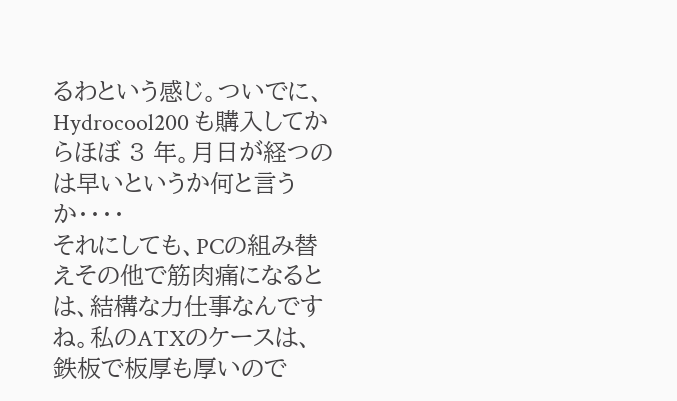るわという感じ。ついでに、Hydrocool200 も購入してからほぼ 3 年。月日が経つのは早いというか何と言うか・・・・
それにしても、PCの組み替えその他で筋肉痛になるとは、結構な力仕事なんですね。私のATXのケースは、鉄板で板厚も厚いので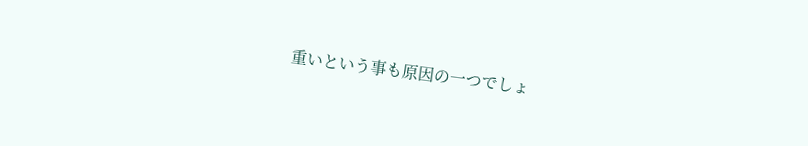重いという事も原因の一つでしょ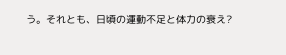う。それとも、日頃の運動不足と体力の衰え?